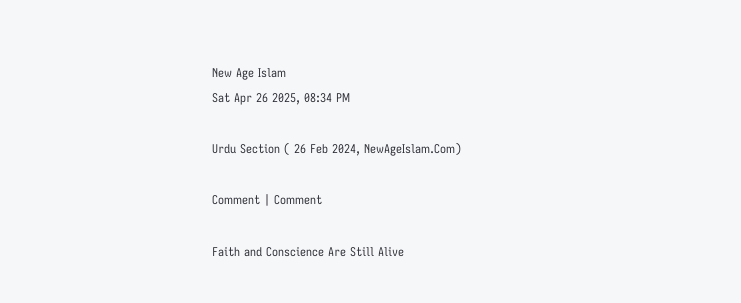New Age Islam
Sat Apr 26 2025, 08:34 PM

Urdu Section ( 26 Feb 2024, NewAgeIslam.Com)

Comment | Comment

Faith and Conscience Are Still Alive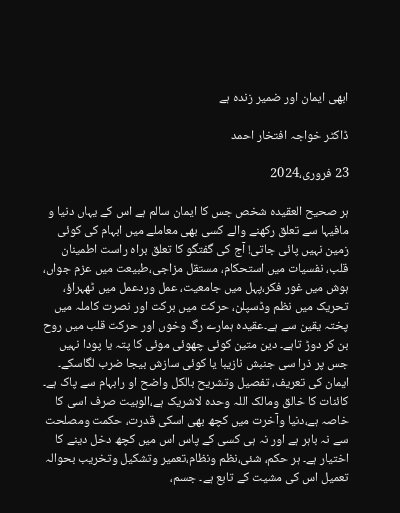ابھی ایمان اور ضمیر زندہ ہے

ڈاکٹر خواجہ افتخار احمد

23 فروری،2024

ہر صحیح العقیدہ شخص جس کا ایمان سالم ہے اس کے یہاں دنیا و مافیہا سے تعلق رکھنے والے کسی بھی معاملے میں ابہام کی کوئی زمین نہیں پائی جاتی! آج کی گفتگو کا تعلق براہ راست اطمینان قلب، نفسیات میں استحکام، مستقل مزاجی،طبیعت میں عزم جواں، ہوش میں غور فکر،پہل میں جامعیت، عمل وردعمل میں ٹھہراؤ، تحریک میں نظم وڈسپلن، حرکت میں برکت اور نصرت کاملہ میں پختہ یقین سے ہے۔عقیدہ ہمارے رگ وخوں اور حرکت قلب میں روح بن کر دوڑ تاہے۔ دین متین کوئی چھوئی موئی کا پتہ یا پودا نہیں جس پر ذرا سی جنبش نازیبا یا کوئی سازش بیجا ضرب لگاسکے۔ ایمان کی تعریف، تفصیل وتشریح بالکل واضح او رابہام سے پاک ہے۔ کائنات کا خالق ومالک اللہ وحدہ لاشریک ہے،الوہیت صرف اسی کا خاصہ ہے،دنیا وآخرت میں کچھ بھی اسکی قدرت، حکمت ومصلحت سے نہ باہر ہے اور نہ ہی کسی کے پاس اس میں کچھ دخل دینے کا اختیار ہے۔ ہر حکم، شئی،نظم ونظام،تعمیر وتشکیل وتخریب بحوالہ تعمیل اس کی مشیت کے تابع ہے۔ جسم،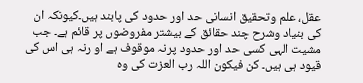عقل، علم وتحقیق انسانی حد اور حدود کی پابند ہیں۔کیونکہ ان کی بنیاد وشرح چند حقائق کے بیشتر مفروضوں پر قائم ہے۔ جب مشیت الہی کسی حد اور حدود پرنہ موقوف ہے او رنہ ہی اس کی قیود ہی ہیں۔ کن فیکون اللہ رب العزت کی وہ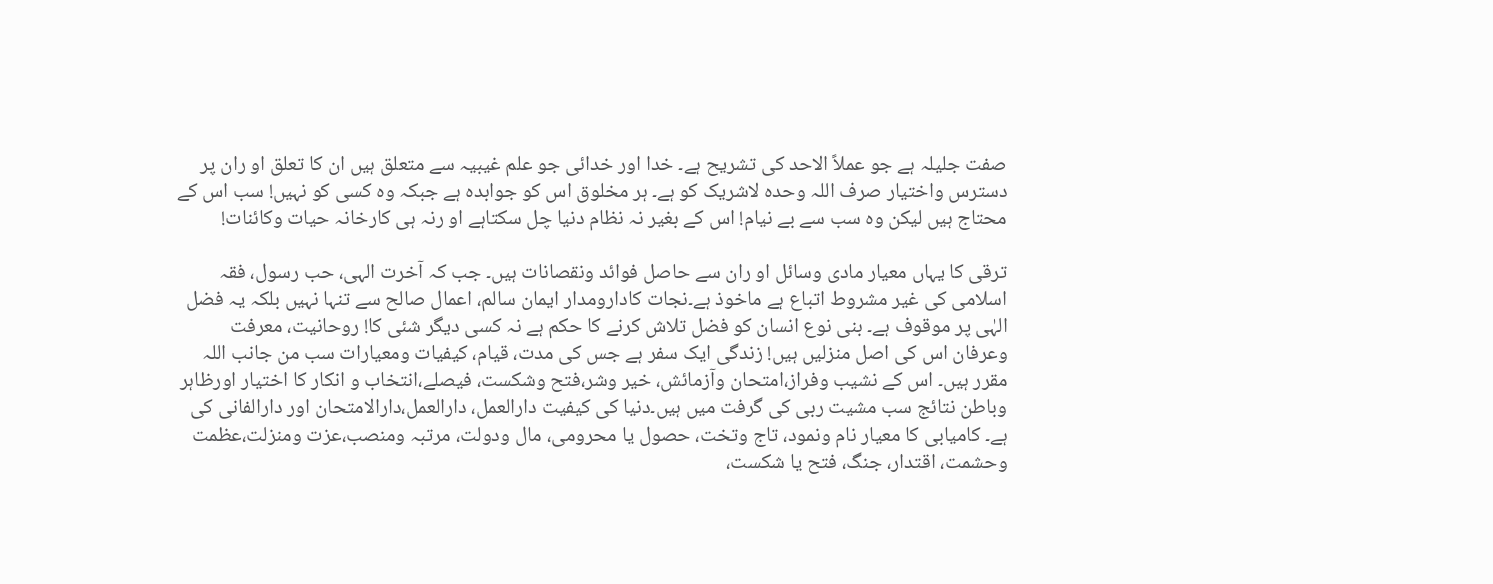صفت جلیلہ ہے جو عملاً الاحد کی تشریح ہے۔ خدا اور خدائی جو علم غیبیہ سے متعلق ہیں ان کا تعلق او ران پر دسترس واختیار صرف اللہ وحدہ لاشریک کو ہے۔ ہر مخلوق اس کو جوابدہ ہے جبکہ وہ کسی کو نہیں! سب اس کے محتاج ہیں لیکن وہ سب سے بے نیام! اس کے بغیر نہ نظام دنیا چل سکتاہے او رنہ ہی کارخانہ حیات وکائنات!

ترقی کا یہاں معیار مادی وسائل او ران سے حاصل فوائد ونقصانات ہیں۔ جب کہ آخرت الہی، حب رسول، فقہ اسلامی کی غیر مشروط اتباع ہے ماخوذ ہے۔نجات کادارومدار ایمان سالم، اعمال صالح سے تنہا نہیں بلکہ یہ فضل الہٰی پر موقوف ہے۔ بنی نوع انسان کو فضل تلاش کرنے کا حکم ہے نہ کسی دیگر شئی کا! روحانیت، معرفت وعرفان اس کی اصل منزلیں ہیں! زندگی ایک سفر ہے جس کی مدت، قیام، کیفیات ومعیارات سب من جانب اللہ مقرر ہیں۔ اس کے نشیب وفراز،امتحان وآزمائش، خیر وشر،فتح وشکست، فیصلے،انتخاب و انکار کا اختیار اورظاہر وباطن نتائج سب مشیت ربی کی گرفت میں ہیں۔دنیا کی کیفیت دارالعمل، دارالعمل،دارالامتحان اور دارالفانی کی ہے۔ کامیابی کا معیار نام ونمود، تاج وتخت، حصول یا محرومی، مال ودولت، مرتبہ ومنصب،عزت ومنزلت،عظمت وحشمت، اقتدار، جنگ، فتح یا شکست،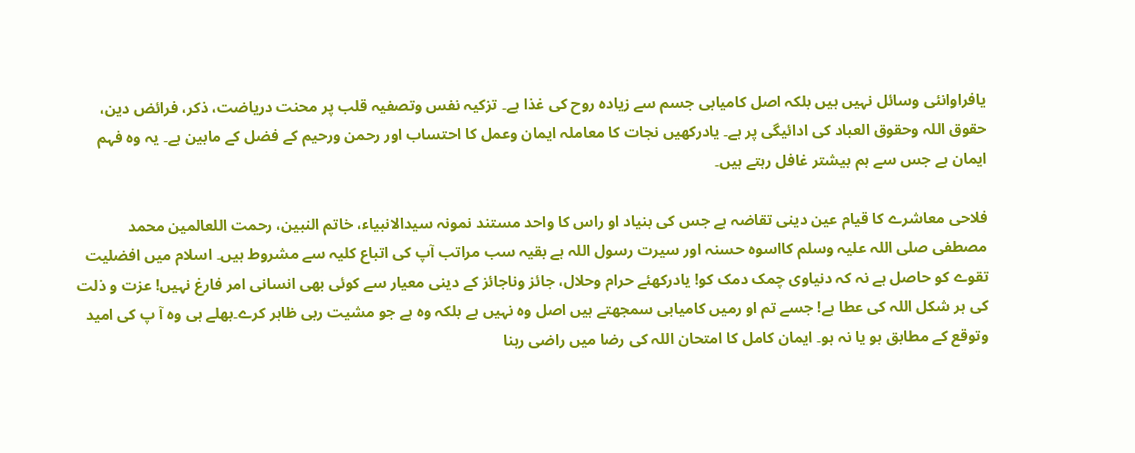یافراوانئی وسائل نہیں ہیں بلکہ اصل کامیابی جسم سے زیادہ روح کی غذا ہے۔ تزکیہ نفس وتصفیہ قلب پر محنت دریاضت، ذکر، فرائض دین، حقوق اللہ وحقوق العباد کی ادائیگی پر ہے۔ یادرکھیں نجات کا معاملہ ایمان وعمل کا احتساب اور رحمن ورحیم کے فضل کے مابین ہے۔ یہ وہ فہم ایمان ہے جس سے ہم بیشتر غافل رہتے ہیں۔

فلاحی معاشرے کا قیام عین دینی تقاضہ ہے جس کی بنیاد او راس کا واحد مستند نمونہ سیدالانبیاء، خاتم النبین، رحمت اللعالمین محمد مصطفی صلی اللہ علیہ وسلم کااسوہ حسنہ اور سیرت رسول اللہ ہے بقیہ سب مراتب آپ کی اتباع کلیہ سے مشروط ہیں۔ اسلام میں افضلیت تقوے کو حاصل ہے نہ کہ دنیاوی چمک دمک کو! یادرکھئے حرام وحلال، جائز وناجائز کے دینی معیار سے کوئی بھی انسانی امر فارغ نہیں! عزت و ذلت کی ہر شکل اللہ کی عطا ہے! جسے تم او رمیں کامیابی سمجھتے ہیں اصل وہ نہیں ہے بلکہ وہ ہے جو مشیت ربی ظاہر کرے۔بھلے ہی وہ آ پ کی امید وتوقع کے مطابق ہو یا نہ ہو۔ ایمان کامل کا امتحان اللہ کی رضا میں راضی رہنا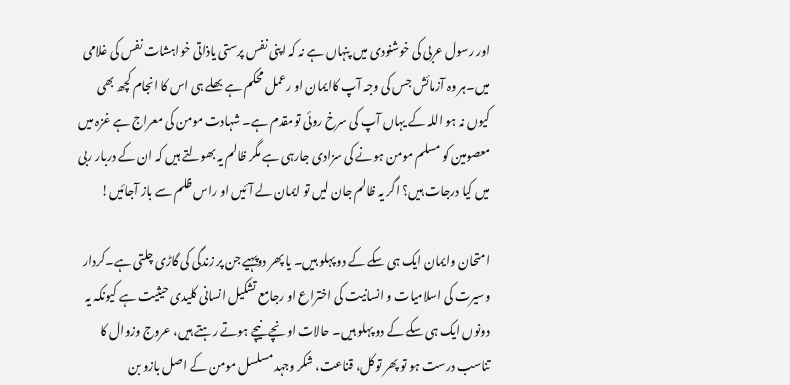اور رسول عربی کی خوشنودی میں پنہاں ہے نہ کہ اپنی نفس پرستی یاذاتی خواہشات نفس کی غلامی میں۔ہر وہ آزمائش جس کی وجہ آپ کاایمان او رعمل محکم ہے بھلے ہی اس کا انجام کچھ بھی کیوں نہ ہو اللہ کے یہاں آپ کی سرخ روئی تومقدم ہے۔ شہادت مومن کی معراج ہے غزہ میں معصومین کو مسلم مومن ہونے کی سزادی جارہی ہے مگر ظالم یہ بھولتے ہیں کہ ان کے دربار ربی میں کیا درجات ہیں؟ اگر یہ ظالم جان لیں تو ایمان لے آئیں او راس ظلم سے باز آجائیں!

امتحان وایمان ایک ہی سکے کے دو پہلو ہیں۔ یا پھر دوپہیے جن پر زندگی کی گاڑی چلتی ہے۔کردار وسیرت کی اسلامیات و انسانیت کی اختراع او رجامع تشکیل انسانی کلیدی حیثیت ہے کیونکہ یہ دونوں ایک ہی سکے کے دو پہلو ہیں۔ حالات اونچے نیچے ہوتے رہتے ہیں، عروج وزوال کا تناسب درست ہو تو پھر توکل، قناعت، شکر وجہد مسلسل مومن کے اصل بازو بن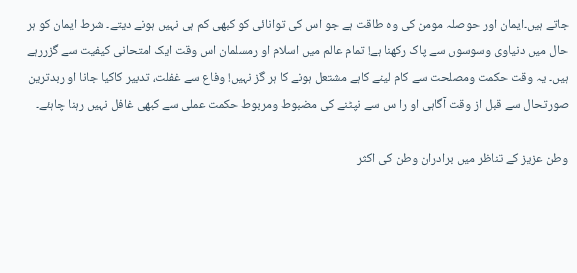جاتے ہیں۔ایمان اور حوصلہ مومن کی وہ طاقت ہے جو اس کی توانائی کو کبھی کم ہی نہیں ہونے دیتے۔ شرط ایمان کو ہر حال میں دنیاوی وسوسوں سے پاک رکھنا ہے! تمام عالم میں اسلام او رمسلمان اس وقت ایک امتحانی کیفیت سے گزررہے ہیں۔ یہ وقت حکمت ومصلحت سے کام لینے کاہے مشتعل ہونے کا ہر گز نہیں! وفاع سے غفلت، تدبیر کاکیا جانا او ربدترین صورتحال سے قبل از وقت آگاہی او را س سے نپٹنے کی مضبوط ومربوط حکمت عملی سے کبھی غافل نہیں رہنا چاہئے۔

وطن عزیز کے تناظر میں برادران وطن کی اکثر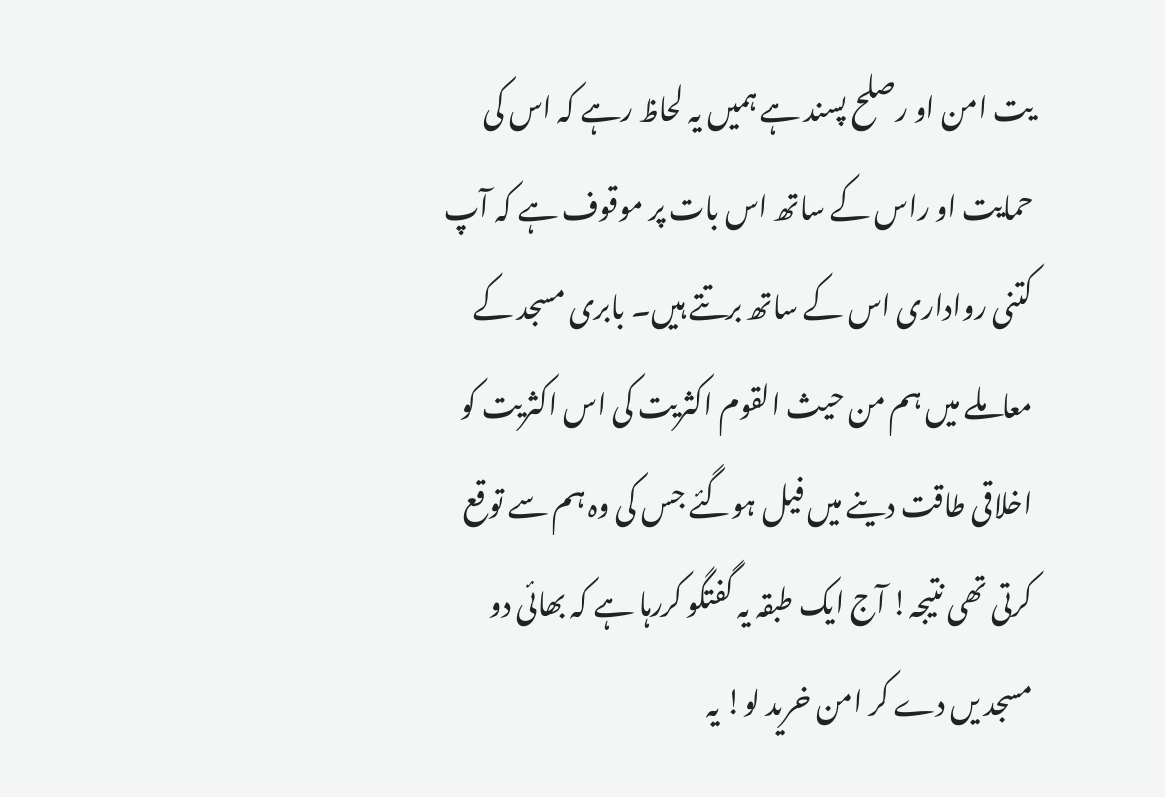یت امن او رصلح پسند ہے ہمیں یہ لحاظ رہے کہ اس کی حمایت او راس کے ساتھ اس بات پر موقوف ہے کہ آپ کتنی رواداری اس کے ساتھ برتتے ہیں۔ بابری مسجد کے معاملے میں ہم من حیث القوم اکثریت کی اس اکثریت کو اخلاقی طاقت دینے میں فیل ہوگئے جس کی وہ ہم سے توقع کرتی تھی نتیجہ! آج ایک طبقہ یہ گفتگو کررہا ہے کہ بھائی دو مسجد یں دے کر امن خرید لو! یہ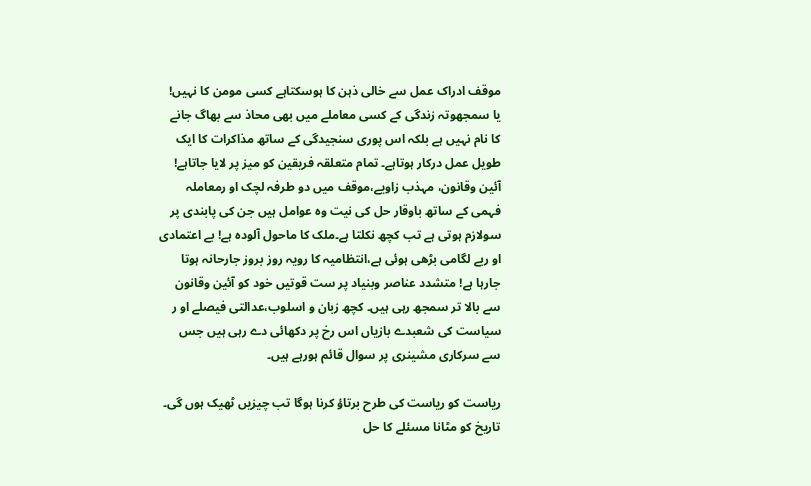موقف ادراک عمل سے خالی ذہن کا ہوسکتاہے کسی مومن کا نہیں! یا سمجھوتہ زندگی کے کسی معاملے میں بھی محاذ سے بھاگ جانے کا نام نہیں ہے بلکہ اس پوری سنجیدگی کے ساتھ مذاکرات کا ایک طویل عمل درکار ہوتاہے۔ تمام متعلقہ فریقین کو میز پر لایا جاتاہے! آئین وقانون، مہذب زاویے،موقف میں دو طرفہ لچک او رمعاملہ فہمی کے ساتھ باوقار حل کی نیت وہ عوامل ہیں جن کی پابندی پر سولازم ہوتی ہے تب کچھ نکلتا ہے۔ملک کا ماحول آلودہ ہے! بے اعتمادی او ربے لگامی بڑھی ہوئی ہے،انتظامیہ کا رویہ روز بروز جارحانہ ہوتا جارہا ہے! متشدد عناصر وبنیاد پر ست قوتیں خود کو آئین وقانون سے بالا تر سمجھ رہی ہیں۔ کچھ زبان و اسلوب،عدالتی فیصلے او ر سیاست کی شعبدے بازیاں اس رخ پر دکھائی دے رہی ہیں جس سے سرکاری مشینری پر سوال قائم ہورہے ہیں۔

ریاست کو ریاست کی طرح برتاؤ کرنا ہوگا تب چیزیں ٹھیک ہوں گی۔ تاریخ کو مٹانا مسئلے کا حل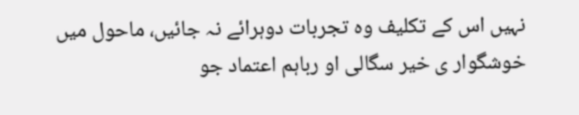نہیں اس کے تکلیف وہ تجربات دوہرائے نہ جائیں، ماحول میں خوشگوار ی خیر سگالی او رباہم اعتماد جو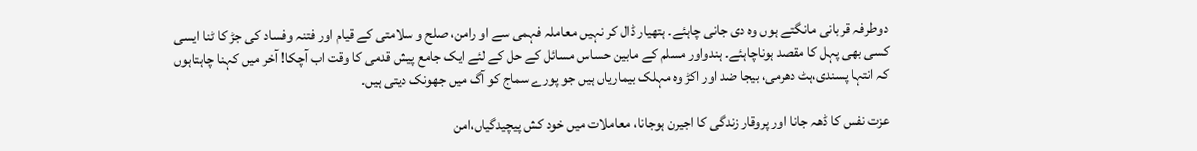دوطرفہ قربانی مانگتے ہوں وہ دی جانی چاہئے۔ ہتھیار ڈال کر نہیں معاملہ فہمی سے او رامن، صلح و سلامتی کے قیام اور فتنہ وفساد کی جڑ کا ٹنا ایسی کسی بھی پہل کا مقصد ہوناچاہئے۔ ہندواور مسلم کے مابین حساس مسائل کے حل کے لئے ایک جامع پیش قدمی کا وقت اب آچکا! آخر میں کہنا چاہتاہوں کہ انتہا پسندی،ہٹ دھرمی، بیجا ضد اور اکڑ وہ مہلک بیماریاں ہیں جو پورے سماج کو آگ میں جھونک دیتی ہیں۔

عزت نفس کا ڈھہ جانا اور پروقار زندگی کا اجیرن ہوجانا، معاملات میں خود کش پیچیدگیاں،امن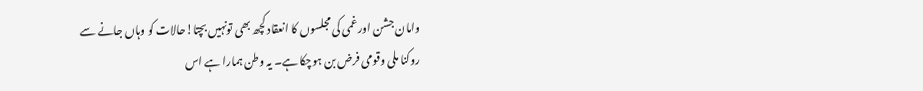وامان جشن اور غمی کی مجلسوں کا انعقاد کچھ بھی تونہیں بچتا!حالات کو وہاں جانے سے روکنا ملی وقومی فرض بن ہوچکا ہے۔ یہ وطن ہمارا ہے اس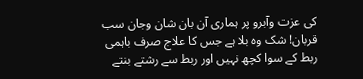کی عزت وآبرو پر ہماری آن بان شان وجان سب قربان! شک وہ بلا ہے جس کا علاج صرف باہمی ربط کے سوا کچھ نہیں اور ربط سے رشتے بنتے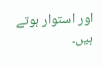اور استوار ہوتے ہیں۔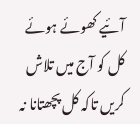آئیے کھوئے ہوئے کل کو آج میں تلاش کریں تاکہ کل پچھتانا نہ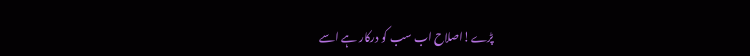پڑے!اصلاح اب سب کو درکار ہے اسے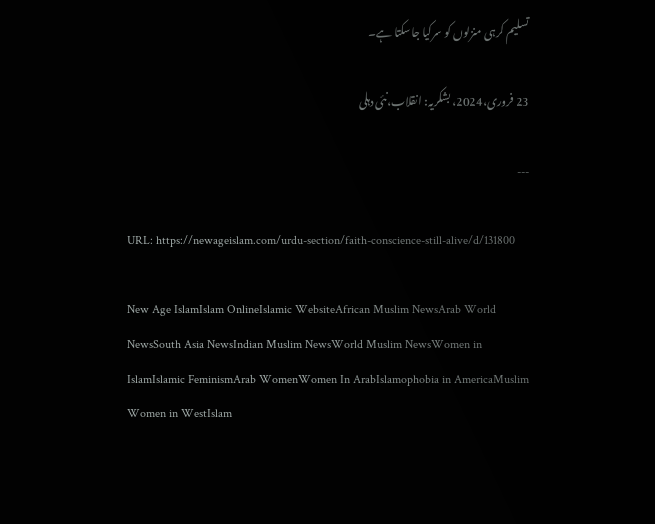تسلیم کرہی منزلوں کو سرکیا جاسکتا ہے۔

23 فروری،2024، بشکریہ: انقلاب،نئی دہلی

---

URL: https://newageislam.com/urdu-section/faith-conscience-still-alive/d/131800

New Age IslamIslam OnlineIslamic WebsiteAfrican Muslim NewsArab World NewsSouth Asia NewsIndian Muslim NewsWorld Muslim NewsWomen in IslamIslamic FeminismArab WomenWomen In ArabIslamophobia in AmericaMuslim Women in WestIslam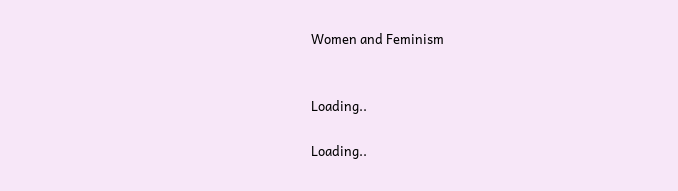Women and Feminism


Loading..

Loading..